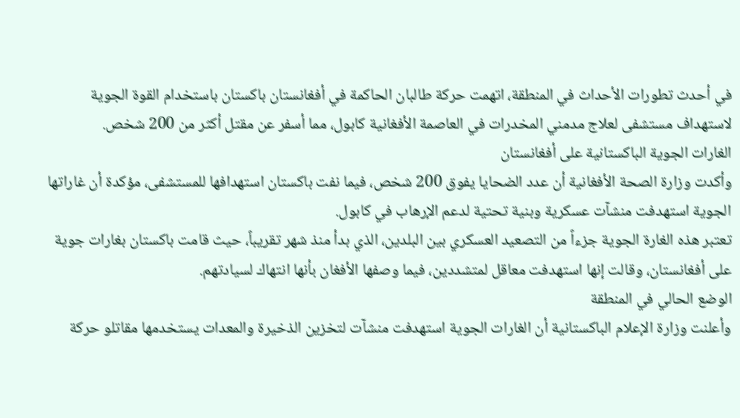في أحدث تطورات الأحداث في المنطقة، اتهمت حركة طالبان الحاكمة في أفغانستان باكستان باستخدام القوة الجوية لاستهداف مستشفى لعلاج مدمني المخدرات في العاصمة الأفغانية كابول، مما أسفر عن مقتل أكثر من 200 شخص.
الغارات الجوية الباكستانية على أفغانستان
وأكدت وزارة الصحة الأفغانية أن عدد الضحايا يفوق 200 شخص، فيما نفت باكستان استهدافها للمستشفى، مؤكدة أن غاراتها الجوية استهدفت منشآت عسكرية وبنية تحتية لدعم الإرهاب في كابول.
تعتبر هذه الغارة الجوية جزءاً من التصعيد العسكري بين البلدين، الذي بدأ منذ شهر تقريباً، حيث قامت باكستان بغارات جوية على أفغانستان، وقالت إنها استهدفت معاقل لمتشددين، فيما وصفها الأفغان بأنها انتهاك لسيادتهم.
الوضع الحالي في المنطقة
وأعلنت وزارة الإعلام الباكستانية أن الغارات الجوية استهدفت منشآت لتخزين الذخيرة والمعدات يستخدمها مقاتلو حركة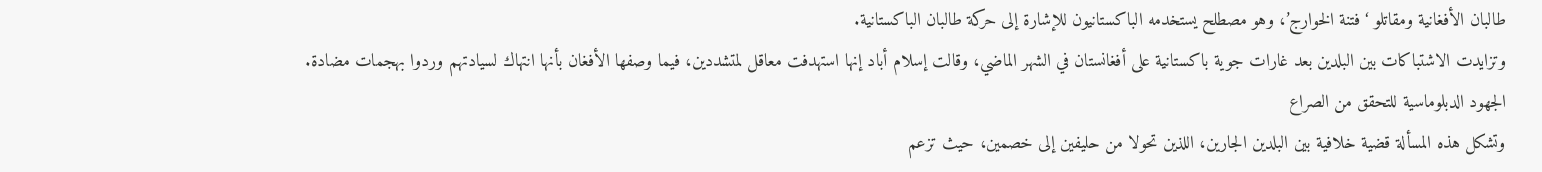طالبان الأفغانية ومقاتلو ‘فتنة الخوارج’، وهو مصطلح يستخدمه الباكستانيون للإشارة إلى حركة طالبان الباكستانية.
وتزايدت الاشتباكات بين البلدين بعد غارات جوية باكستانية على أفغانستان في الشهر الماضي، وقالت إسلام أباد إنها استهدفت معاقل لمتشددين، فيما وصفها الأفغان بأنها انتهاك لسيادتهم وردوا بهجمات مضادة.
الجهود الدبلوماسية للتحقق من الصراع
وتشكل هذه المسألة قضية خلافية بين البلدين الجارين، اللذين تحولا من حليفين إلى خصمين، حيث تزعم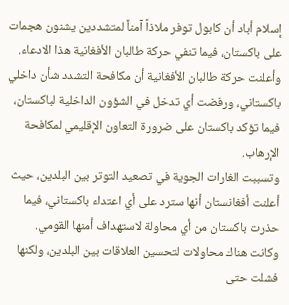إسلام أباد أن كابول توفر ملاذاً آمناً لمتشددين يشنون هجمات على باكستان، فيما تنفي حركة طالبان الأفغانية هذا الادعاء.
وأعلنت حركة طالبان الأفغانية أن مكافحة التشدد شأن داخلي باكستاني، ورفضت أي تدخل في الشؤون الداخلية لباكستان، فيما تؤكد باكستان على ضرورة التعاون الإقليمي لمكافحة الإرهاب.
وتسببت الغارات الجوية في تصعيد التوتر بين البلدين، حيث أعلنت أفغانستان أنها سترد على أي اعتداء باكستاني، فيما حذرت باكستان من أي محاولة لاستهداف أمنها القومي.
وكانت هناك محاولات لتحسين العلاقات بين البلدين، ولكنها فشلت حتى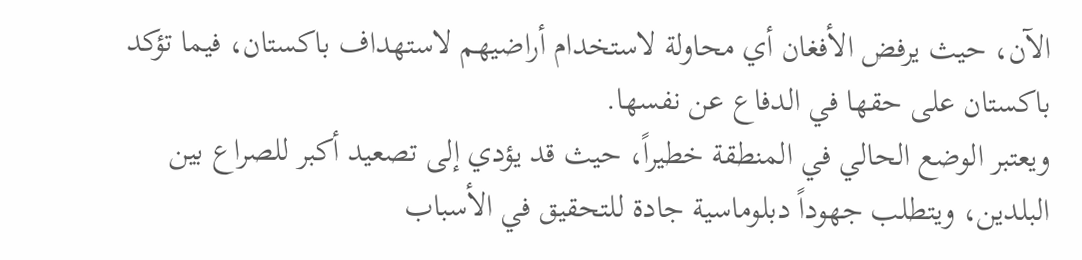الآن، حيث يرفض الأفغان أي محاولة لاستخدام أراضيهم لاستهداف باكستان، فيما تؤكد باكستان على حقها في الدفاع عن نفسها.
ويعتبر الوضع الحالي في المنطقة خطيراً، حيث قد يؤدي إلى تصعيد أكبر للصراع بين البلدين، ويتطلب جهوداً دبلوماسية جادة للتحقيق في الأسباب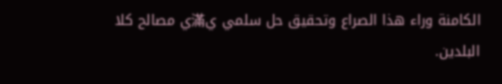الكامنة وراء هذا الصراع وتحقيق حل سلمي ي滿ي مصالح كلا البلدين.